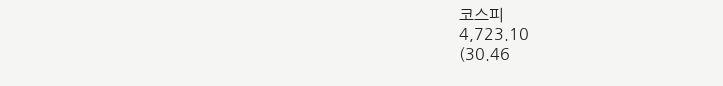코스피
4,723.10
(30.46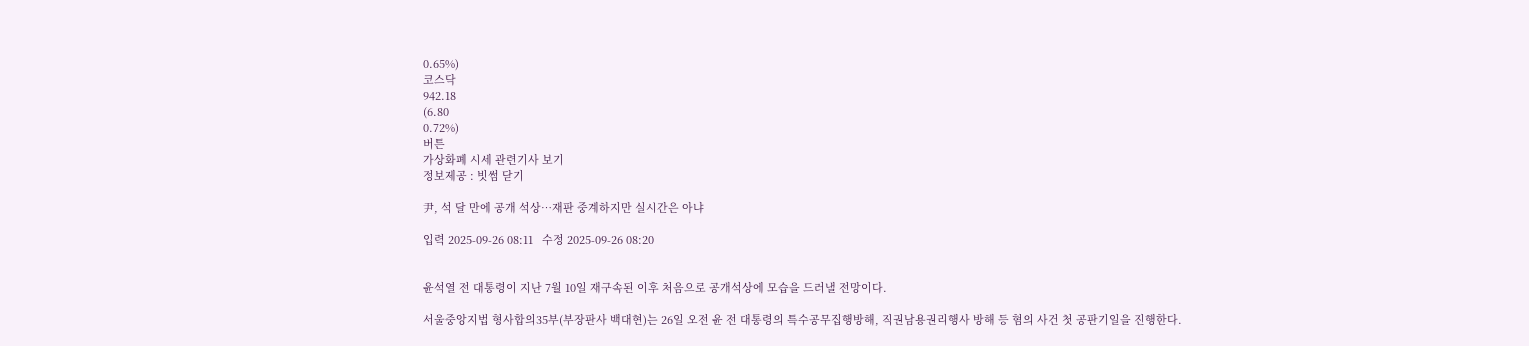0.65%)
코스닥
942.18
(6.80
0.72%)
버튼
가상화폐 시세 관련기사 보기
정보제공 : 빗썸 닫기

尹, 석 달 만에 공개 석상…재판 중계하지만 실시간은 아냐

입력 2025-09-26 08:11   수정 2025-09-26 08:20


윤석열 전 대통령이 지난 7월 10일 재구속된 이후 처음으로 공개석상에 모습을 드러낼 전망이다.

서울중앙지법 형사합의35부(부장판사 백대현)는 26일 오전 윤 전 대통령의 특수공무집행방해, 직권남용권리행사 방해 등 혐의 사건 첫 공판기일을 진행한다.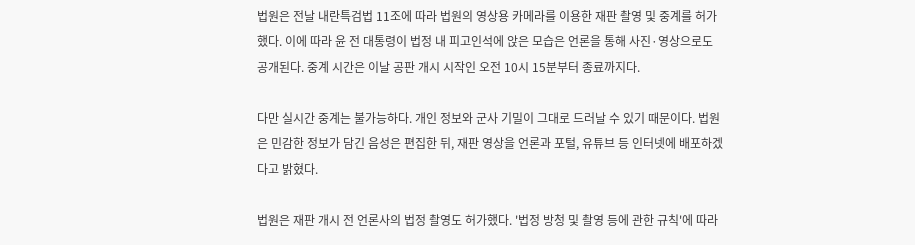법원은 전날 내란특검법 11조에 따라 법원의 영상용 카메라를 이용한 재판 촬영 및 중계를 허가했다. 이에 따라 윤 전 대통령이 법정 내 피고인석에 앉은 모습은 언론을 통해 사진·영상으로도 공개된다. 중계 시간은 이날 공판 개시 시작인 오전 10시 15분부터 종료까지다.

다만 실시간 중계는 불가능하다. 개인 정보와 군사 기밀이 그대로 드러날 수 있기 때문이다. 법원은 민감한 정보가 담긴 음성은 편집한 뒤, 재판 영상을 언론과 포털, 유튜브 등 인터넷에 배포하겠다고 밝혔다.

법원은 재판 개시 전 언론사의 법정 촬영도 허가했다. '법정 방청 및 촬영 등에 관한 규칙'에 따라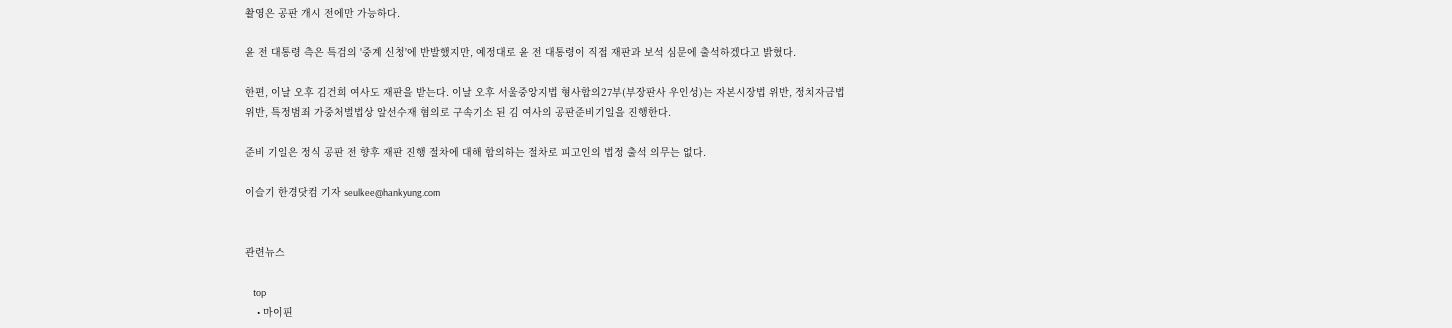촬영은 공판 개시 전에만 가능하다.

윤 전 대통령 측은 특검의 '중계 신청'에 반발했지만, 예정대로 윤 전 대통령이 직접 재판과 보석 심문에 출석하겠다고 밝혔다.

한편, 이날 오후 김건희 여사도 재판을 받는다. 이날 오후 서울중앙지법 형사합의27부(부장판사 우인성)는 자본시장법 위반, 정치자금법 위반, 특정범죄 가중처벌법상 알선수재 혐의로 구속기소 된 김 여사의 공판준비기일을 진행한다.

준비 기일은 정식 공판 전 향후 재판 진행 절차에 대해 합의하는 절차로 피고인의 법정 출석 의무는 없다.

이슬기 한경닷컴 기자 seulkee@hankyung.com


관련뉴스

    top
    • 마이핀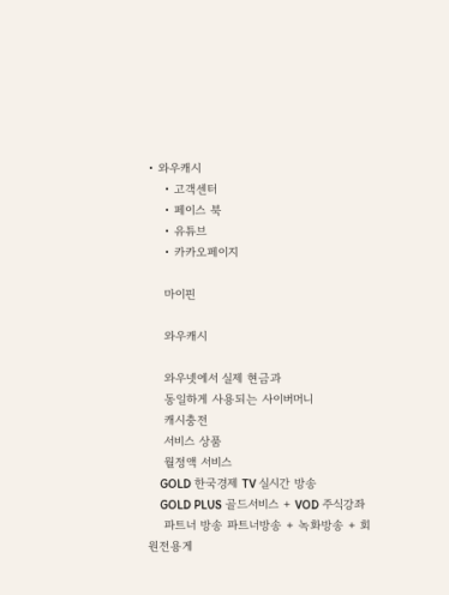• 와우캐시
    • 고객센터
    • 페이스 북
    • 유튜브
    • 카카오페이지

    마이핀

    와우캐시

    와우넷에서 실제 현금과
    동일하게 사용되는 사이버머니
    캐시충전
    서비스 상품
    월정액 서비스
    GOLD 한국경제 TV 실시간 방송
    GOLD PLUS 골드서비스 + VOD 주식강좌
    파트너 방송 파트너방송 + 녹화방송 + 회원전용게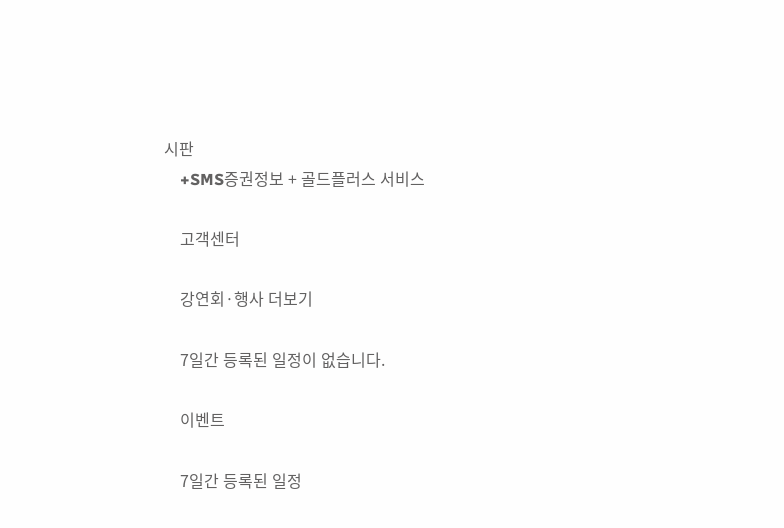시판
    +SMS증권정보 + 골드플러스 서비스

    고객센터

    강연회·행사 더보기

    7일간 등록된 일정이 없습니다.

    이벤트

    7일간 등록된 일정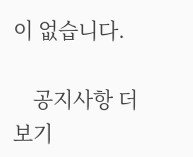이 없습니다.

    공지사항 더보기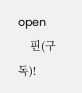open
    핀(구독)!